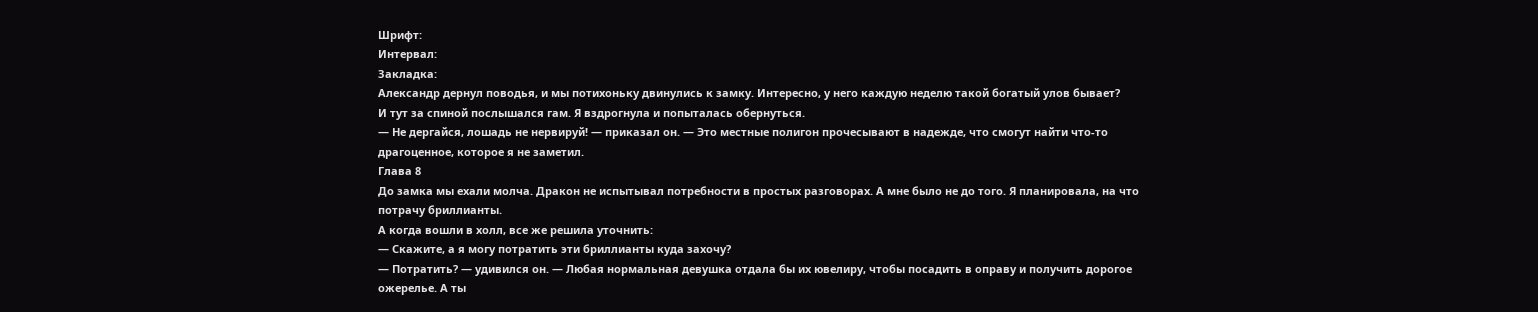Шрифт:
Интервал:
Закладка:
Александр дернул поводья, и мы потихоньку двинулись к замку. Интересно, у него каждую неделю такой богатый улов бывает?
И тут за спиной послышался гам. Я вздрогнула и попыталась обернуться.
— Не дергайся, лошадь не нервируй! — приказал он. — Это местные полигон прочесывают в надежде, что смогут найти что-то драгоценное, которое я не заметил.
Глава 8
До замка мы ехали молча. Дракон не испытывал потребности в простых разговорах. А мне было не до того. Я планировала, на что потрачу бриллианты.
А когда вошли в холл, все же решила уточнить:
— Скажите, а я могу потратить эти бриллианты куда захочу?
— Потратить? — удивился он. — Любая нормальная девушка отдала бы их ювелиру, чтобы посадить в оправу и получить дорогое ожерелье. А ты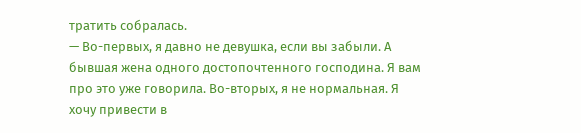тратить собралась.
— Во-первых, я давно не девушка, если вы забыли. А бывшая жена одного достопочтенного господина. Я вам про это уже говорила. Во-вторых, я не нормальная. Я хочу привести в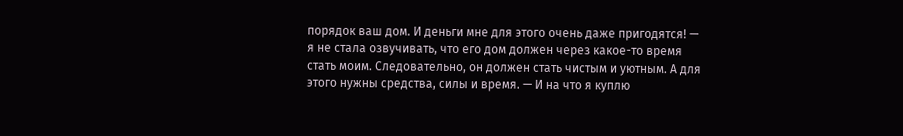порядок ваш дом. И деньги мне для этого очень даже пригодятся! — я не стала озвучивать, что его дом должен через какое-то время стать моим. Следовательно, он должен стать чистым и уютным. А для этого нужны средства, силы и время. — И на что я куплю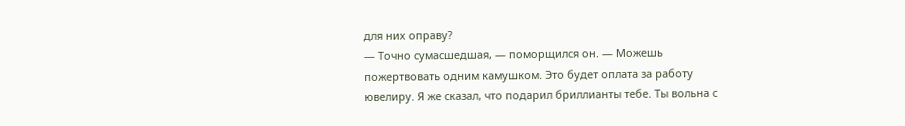для них оправу?
— Точно сумасшедшая, — поморщился он. — Можешь пожертвовать одним камушком. Это будет оплата за работу ювелиру. Я же сказал, что подарил бриллианты тебе. Ты вольна с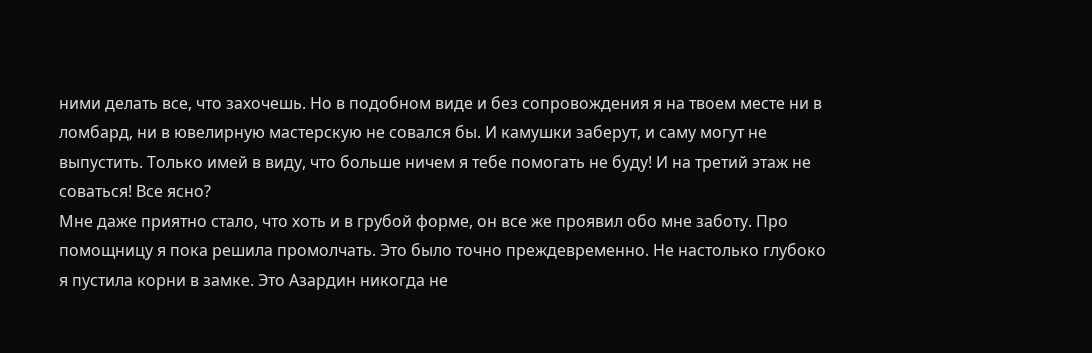ними делать все, что захочешь. Но в подобном виде и без сопровождения я на твоем месте ни в ломбард, ни в ювелирную мастерскую не совался бы. И камушки заберут, и саму могут не выпустить. Только имей в виду, что больше ничем я тебе помогать не буду! И на третий этаж не соваться! Все ясно?
Мне даже приятно стало, что хоть и в грубой форме, он все же проявил обо мне заботу. Про помощницу я пока решила промолчать. Это было точно преждевременно. Не настолько глубоко я пустила корни в замке. Это Азардин никогда не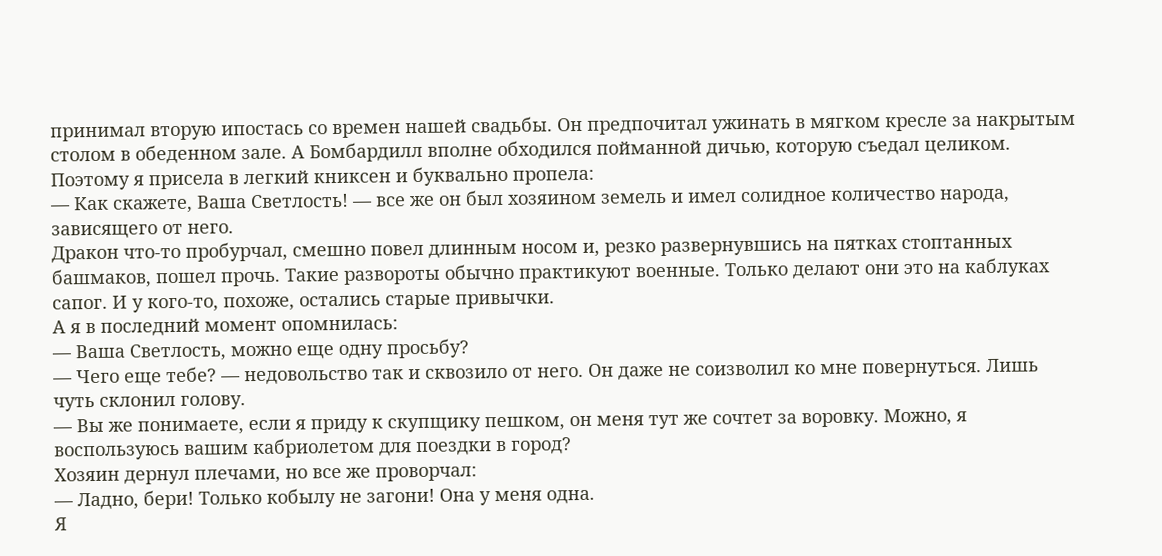принимал вторую ипостась со времен нашей свадьбы. Он предпочитал ужинать в мягком кресле за накрытым столом в обеденном зале. А Бомбардилл вполне обходился пойманной дичью, которую съедал целиком.
Поэтому я присела в легкий книксен и буквально пропела:
— Как скажете, Ваша Светлость! — все же он был хозяином земель и имел солидное количество народа, зависящего от него.
Дракон что-то пробурчал, смешно повел длинным носом и, резко развернувшись на пятках стоптанных башмаков, пошел прочь. Такие развороты обычно практикуют военные. Только делают они это на каблуках сапог. И у кого-то, похоже, остались старые привычки.
А я в последний момент опомнилась:
— Ваша Светлость, можно еще одну просьбу?
— Чего еще тебе? — недовольство так и сквозило от него. Он даже не соизволил ко мне повернуться. Лишь чуть склонил голову.
— Вы же понимаете, если я приду к скупщику пешком, он меня тут же сочтет за воровку. Можно, я воспользуюсь вашим кабриолетом для поездки в город?
Хозяин дернул плечами, но все же проворчал:
— Ладно, бери! Только кобылу не загони! Она у меня одна.
Я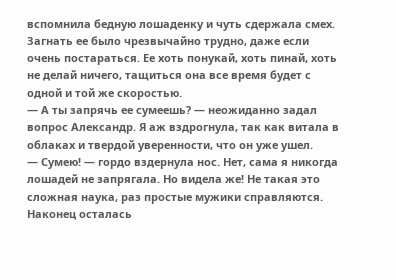вспомнила бедную лошаденку и чуть сдержала смех. Загнать ее было чрезвычайно трудно, даже если очень постараться. Ее хоть понукай, хоть пинай, хоть не делай ничего, тащиться она все время будет с одной и той же скоростью.
— А ты запрячь ее сумеешь? — неожиданно задал вопрос Александр. Я аж вздрогнула, так как витала в облаках и твердой уверенности, что он уже ушел.
— Сумею! — гордо вздернула нос. Нет, сама я никогда лошадей не запрягала. Но видела же! Не такая это сложная наука, раз простые мужики справляются.
Наконец осталась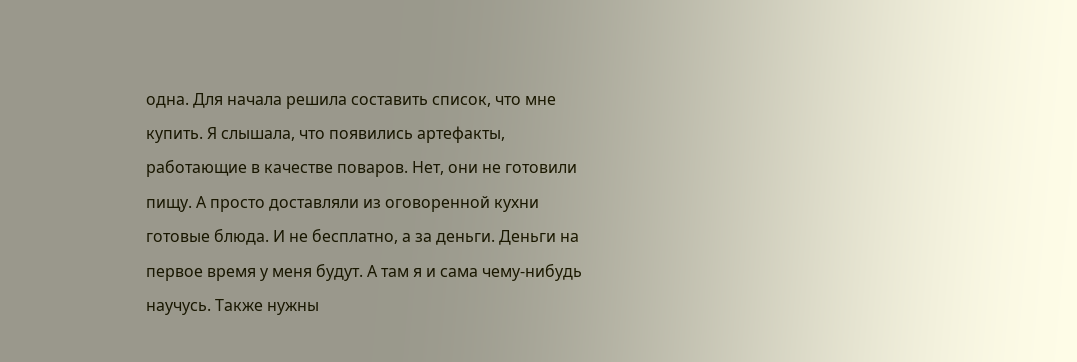одна. Для начала решила составить список, что мне купить. Я слышала, что появились артефакты, работающие в качестве поваров. Нет, они не готовили пищу. А просто доставляли из оговоренной кухни готовые блюда. И не бесплатно, а за деньги. Деньги на первое время у меня будут. А там я и сама чему-нибудь научусь. Также нужны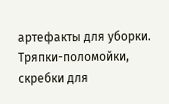артефакты для уборки. Тряпки-поломойки, скребки для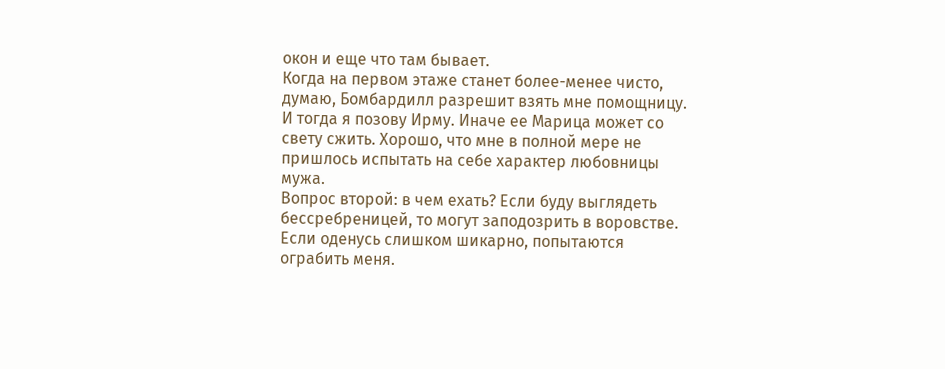окон и еще что там бывает.
Когда на первом этаже станет более-менее чисто, думаю, Бомбардилл разрешит взять мне помощницу. И тогда я позову Ирму. Иначе ее Марица может со свету сжить. Хорошо, что мне в полной мере не пришлось испытать на себе характер любовницы мужа.
Вопрос второй: в чем ехать? Если буду выглядеть бессребреницей, то могут заподозрить в воровстве. Если оденусь слишком шикарно, попытаются ограбить меня.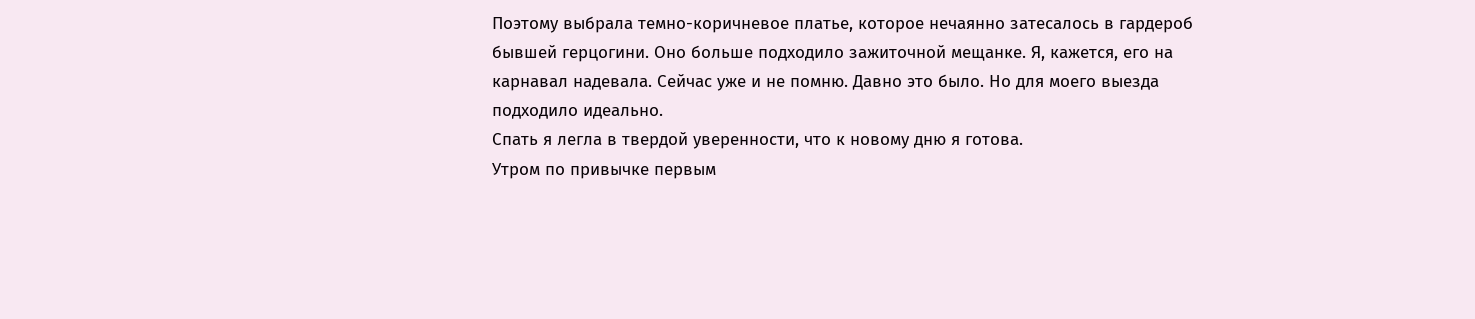Поэтому выбрала темно-коричневое платье, которое нечаянно затесалось в гардероб бывшей герцогини. Оно больше подходило зажиточной мещанке. Я, кажется, его на карнавал надевала. Сейчас уже и не помню. Давно это было. Но для моего выезда подходило идеально.
Спать я легла в твердой уверенности, что к новому дню я готова.
Утром по привычке первым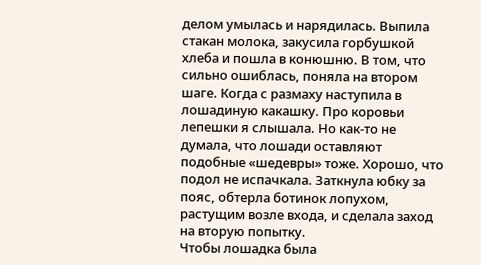делом умылась и нарядилась. Выпила стакан молока, закусила горбушкой хлеба и пошла в конюшню. В том, что сильно ошиблась, поняла на втором шаге. Когда с размаху наступила в лошадиную какашку. Про коровьи лепешки я слышала. Но как-то не думала, что лошади оставляют подобные «шедевры» тоже. Хорошо, что подол не испачкала. Заткнула юбку за пояс, обтерла ботинок лопухом, растущим возле входа, и сделала заход на вторую попытку.
Чтобы лошадка была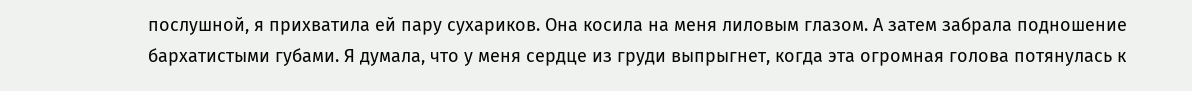послушной, я прихватила ей пару сухариков. Она косила на меня лиловым глазом. А затем забрала подношение бархатистыми губами. Я думала, что у меня сердце из груди выпрыгнет, когда эта огромная голова потянулась к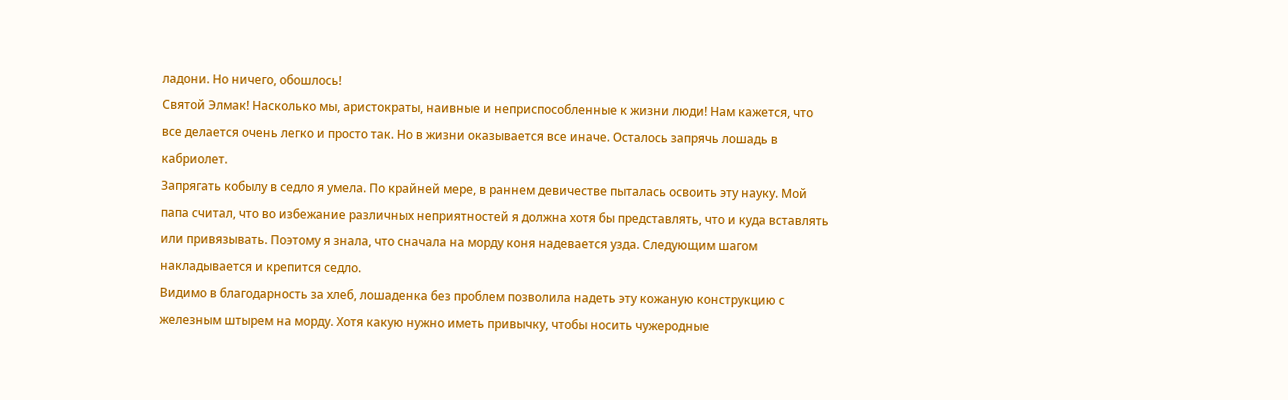ладони. Но ничего, обошлось!
Святой Элмак! Насколько мы, аристократы, наивные и неприспособленные к жизни люди! Нам кажется, что все делается очень легко и просто так. Но в жизни оказывается все иначе. Осталось запрячь лошадь в кабриолет.
Запрягать кобылу в седло я умела. По крайней мере, в раннем девичестве пыталась освоить эту науку. Мой папа считал, что во избежание различных неприятностей я должна хотя бы представлять, что и куда вставлять или привязывать. Поэтому я знала, что сначала на морду коня надевается узда. Следующим шагом накладывается и крепится седло.
Видимо в благодарность за хлеб, лошаденка без проблем позволила надеть эту кожаную конструкцию с железным штырем на морду. Хотя какую нужно иметь привычку, чтобы носить чужеродные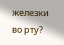железки во рту?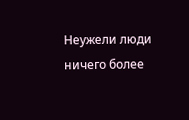Неужели люди ничего более